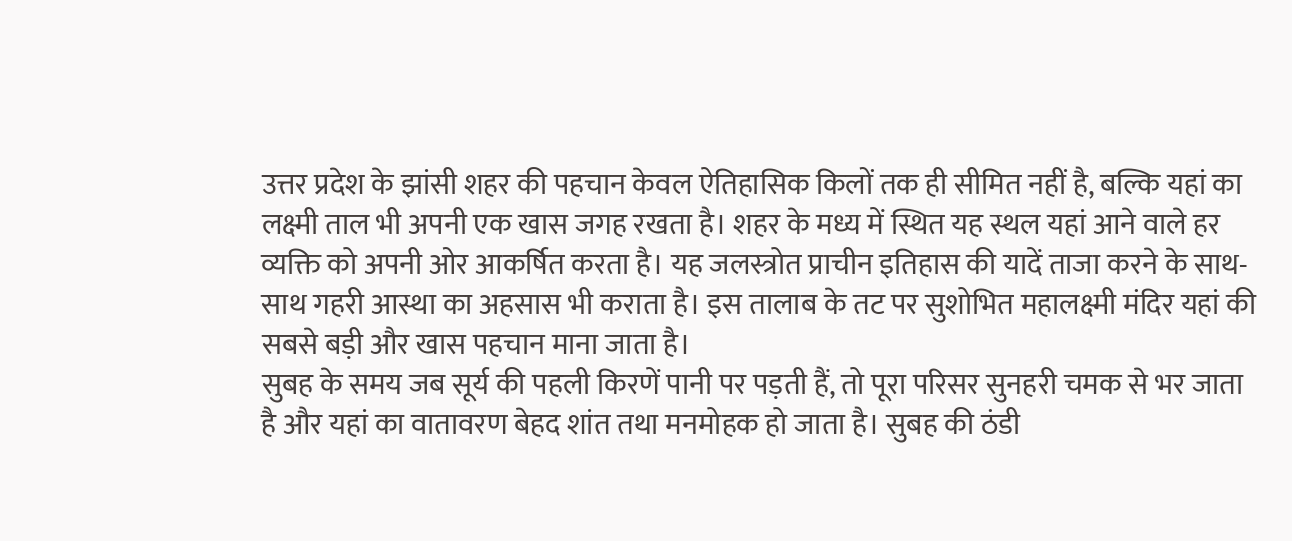उत्तर प्रदेश के झांसी शहर की पहचान केवल ऐतिहासिक किलों तक ही सीमित नहीं है, बल्कि यहां का लक्ष्मी ताल भी अपनी एक खास जगह रखता है। शहर के मध्य में स्थित यह स्थल यहां आने वाले हर व्यक्ति को अपनी ओर आकर्षित करता है। यह जलस्त्रोत प्राचीन इतिहास की यादें ताजा करने के साथ-साथ गहरी आस्था का अहसास भी कराता है। इस तालाब के तट पर सुशोभित महालक्ष्मी मंदिर यहां की सबसे बड़ी और खास पहचान माना जाता है।
सुबह के समय जब सूर्य की पहली किरणें पानी पर पड़ती हैं, तो पूरा परिसर सुनहरी चमक से भर जाता है और यहां का वातावरण बेहद शांत तथा मनमोहक हो जाता है। सुबह की ठंडी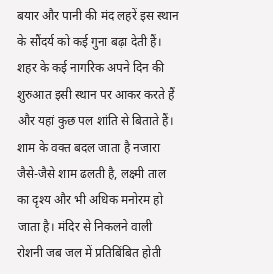बयार और पानी की मंद लहरें इस स्थान के सौंदर्य को कई गुना बढ़ा देती हैं। शहर के कई नागरिक अपने दिन की शुरुआत इसी स्थान पर आकर करते हैं और यहां कुछ पल शांति से बिताते हैं।
शाम के वक्त बदल जाता है नजारा
जैसे-जैसे शाम ढलती है, लक्ष्मी ताल का दृश्य और भी अधिक मनोरम हो जाता है। मंदिर से निकलने वाली रोशनी जब जल में प्रतिबिंबित होती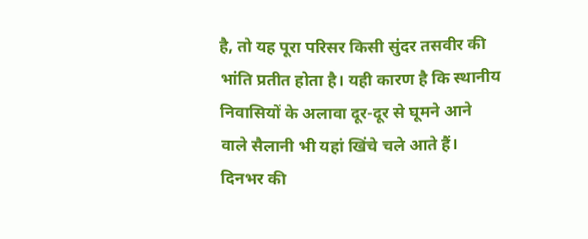है, तो यह पूरा परिसर किसी सुंदर तसवीर की भांति प्रतीत होता है। यही कारण है कि स्थानीय निवासियों के अलावा दूर-दूर से घूमने आने वाले सैलानी भी यहां खिंचे चले आते हैं।
दिनभर की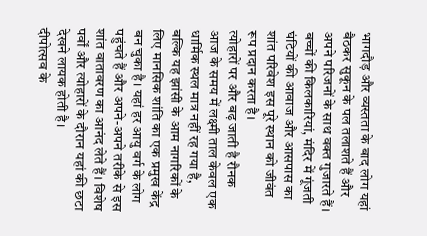भागदौड़ और व्यस्तता के बाद लोग यहां बैठकर सुकून के पल तलाशते हैं और अपने परिजनों के साथ वक्त गुजारते हैं। बच्चों की किलकारियां, मंदिर में गूंजती घंटियों की आवाज और आसपास का शांत परिवेश इस पूरे स्थान को जीवंत रूप प्रदान करता है।
त्योहारों पर और बढ़ जाती है रौनक
आज के समय में लक्ष्मी ताल केवल एक धार्मिक स्थल मात्र नहीं रह गया है, बल्कि यह झांसी के आम नागरिकों के लिए मानसिक शांति का एक प्रमुख केंद्र बन चुका है। यहां हर आयु वर्ग के लोग पहुंचते हैं और अपने-अपने तरीके से इस शांत वातावरण का आनंद लेते हैं। विशेष पर्वों और त्योहारों के दौरान यहां की छटा देखने लायक होती है।
दीपोत्सव के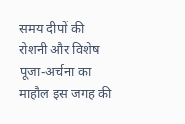समय दीपों की रोशनी और विशेष पूजा-अर्चना का माहौल इस जगह की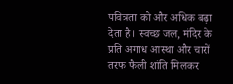पवित्रता को और अधिक बढ़ा देता है। स्वच्छ जल, मंदिर के प्रति अगाध आस्था और चारों तरफ फैली शांति मिलकर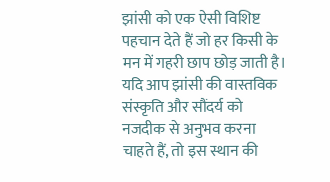झांसी को एक ऐसी विशिष्ट पहचान देते हैं जो हर किसी के मन में गहरी छाप छोड़ जाती है। यदि आप झांसी की वास्तविक संस्कृति और सौंदर्य को नजदीक से अनुभव करना चाहते हैं, तो इस स्थान की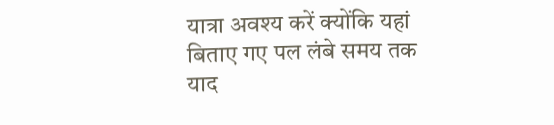यात्रा अवश्य करें क्योंकि यहां बिताए गए पल लंबे समय तक याद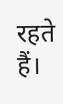रहते हैं।